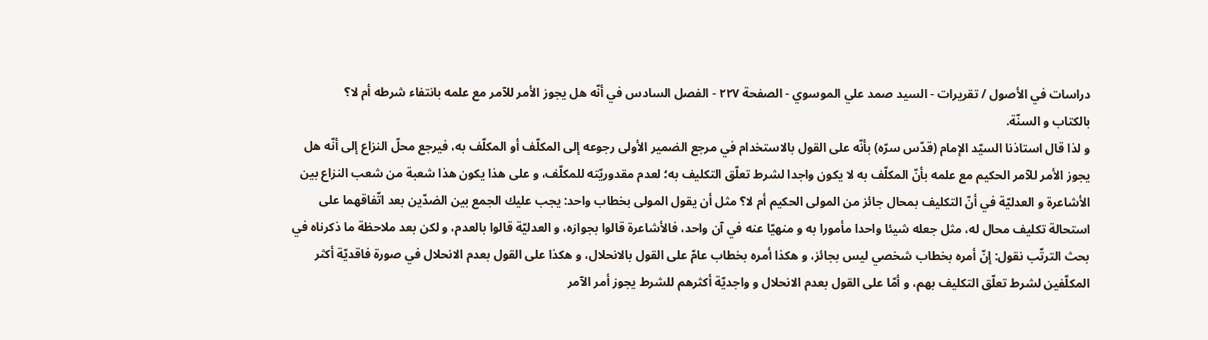دراسات في الأصول / تقريرات - السيد صمد علي الموسوي - الصفحة ٢٢٧ - الفصل السادس في أنّه هل يجوز الأمر للآمر مع علمه بانتفاء شرطه أم لا؟
بالكتاب و السنّة.
و لذا قال استاذنا السيّد الإمام (قدّس سرّه) بأنّه على القول بالاستخدام في مرجع الضمير الأولى رجوعه إلى المكلّف أو المكلّف به، فيرجع محلّ النزاع إلى أنّه هل يجوز الأمر للآمر الحكيم مع علمه بأنّ المكلّف به لا يكون واجدا لشرط تعلّق التكليف به؛ لعدم مقدوريّته للمكلّف، و على هذا يكون هذا شعبة من شعب النزاع بين الأشاعرة و العدليّة في أنّ التكليف بمحال جائز من المولى الحكيم أم لا؟ مثل أن يقول المولى بخطاب واحد: يجب عليك الجمع بين الضدّين بعد اتّفاقهما على استحالة تكليف محال له، مثل جعله شيئا واحدا مأمورا به و منهيّا عنه في آن واحد، فالأشاعرة قالوا بجوازه، و العدليّة قالوا بالعدم، و لكن بعد ملاحظة ما ذكرناه في بحث الترتّب نقول: إنّ أمره بخطاب شخصي ليس بجائز، و هكذا أمره بخطاب عامّ على القول بالانحلال، و هكذا على القول بعدم الانحلال في صورة فاقديّة أكثر المكلّفين لشرط تعلّق التكليف بهم، و أمّا على القول بعدم الانحلال و واجديّة أكثرهم للشرط يجوز أمر الآمر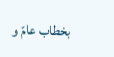بخطاب عامّ و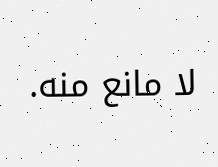لا مانع منه.